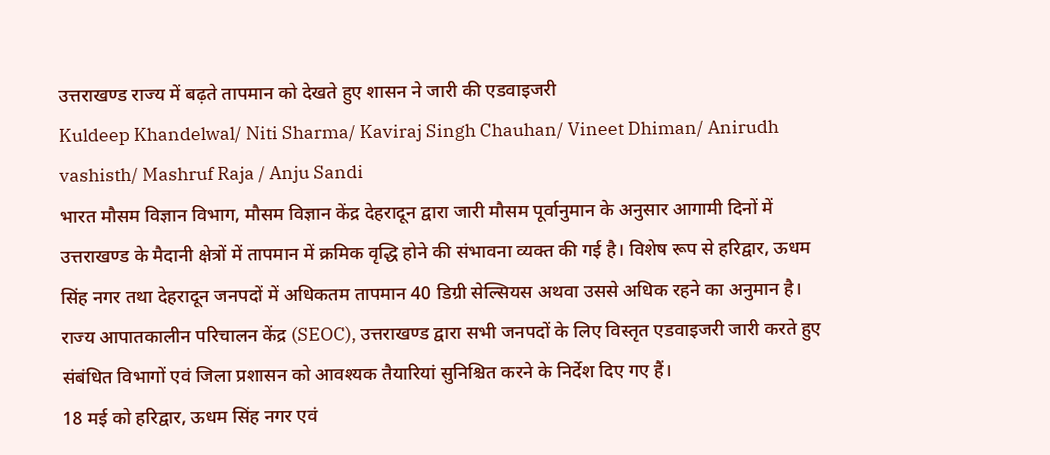उत्तराखण्ड राज्य में बढ़ते तापमान को देखते हुए शासन ने जारी की एडवाइजरी
Kuldeep Khandelwal/ Niti Sharma/ Kaviraj Singh Chauhan/ Vineet Dhiman/ Anirudh vashisth/ Mashruf Raja / Anju Sandi
भारत मौसम विज्ञान विभाग, मौसम विज्ञान केंद्र देहरादून द्वारा जारी मौसम पूर्वानुमान के अनुसार आगामी दिनों में उत्तराखण्ड के मैदानी क्षेत्रों में तापमान में क्रमिक वृद्धि होने की संभावना व्यक्त की गई है। विशेष रूप से हरिद्वार, ऊधम सिंह नगर तथा देहरादून जनपदों में अधिकतम तापमान 40 डिग्री सेल्सियस अथवा उससे अधिक रहने का अनुमान है। राज्य आपातकालीन परिचालन केंद्र (SEOC), उत्तराखण्ड द्वारा सभी जनपदों के लिए विस्तृत एडवाइजरी जारी करते हुए संबंधित विभागों एवं जिला प्रशासन को आवश्यक तैयारियां सुनिश्चित करने के निर्देश दिए गए हैं।
18 मई को हरिद्वार, ऊधम सिंह नगर एवं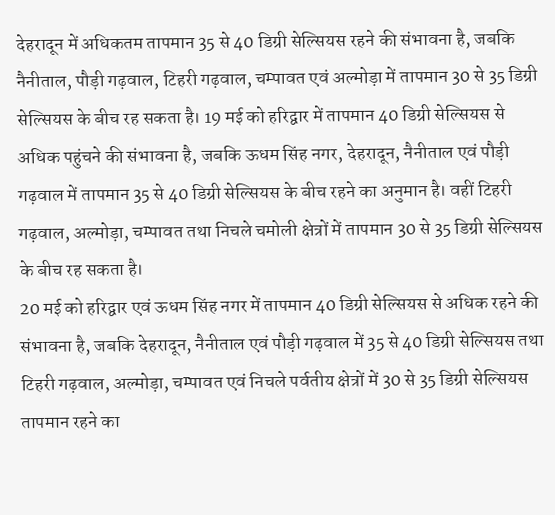देहरादून में अधिकतम तापमान 35 से 40 डिग्री सेल्सियस रहने की संभावना है, जबकि नैनीताल, पौड़ी गढ़वाल, टिहरी गढ़वाल, चम्पावत एवं अल्मोड़ा में तापमान 30 से 35 डिग्री सेल्सियस के बीच रह सकता है। 19 मई को हरिद्वार में तापमान 40 डिग्री सेल्सियस से अधिक पहुंचने की संभावना है, जबकि ऊधम सिंह नगर, देहरादून, नैनीताल एवं पौड़ी गढ़वाल में तापमान 35 से 40 डिग्री सेल्सियस के बीच रहने का अनुमान है। वहीं टिहरी गढ़वाल, अल्मोड़ा, चम्पावत तथा निचले चमोली क्षेत्रों में तापमान 30 से 35 डिग्री सेल्सियस के बीच रह सकता है।
20 मई को हरिद्वार एवं ऊधम सिंह नगर में तापमान 40 डिग्री सेल्सियस से अधिक रहने की संभावना है, जबकि देहरादून, नैनीताल एवं पौड़ी गढ़वाल में 35 से 40 डिग्री सेल्सियस तथा टिहरी गढ़वाल, अल्मोड़ा, चम्पावत एवं निचले पर्वतीय क्षेत्रों में 30 से 35 डिग्री सेल्सियस तापमान रहने का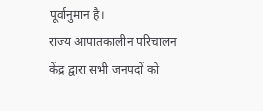पूर्वानुमान है।
राज्य आपातकालीन परिचालन केंद्र द्वारा सभी जनपदों को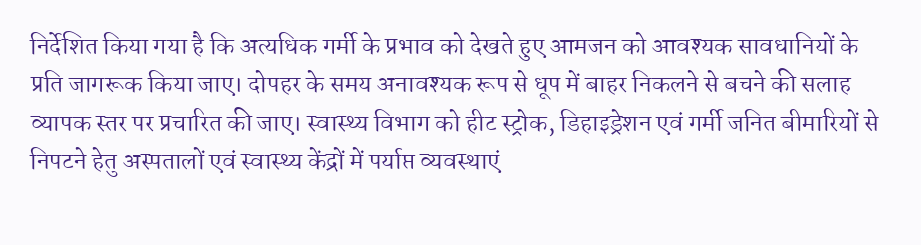निर्देशित किया गया है कि अत्यधिक गर्मी के प्रभाव को देखते हुए आमजन को आवश्यक सावधानियों के प्रति जागरूक किया जाए। दोपहर के समय अनावश्यक रूप से धूप में बाहर निकलने से बचने की सलाह व्यापक स्तर पर प्रचारित की जाए। स्वास्थ्य विभाग को हीट स्ट्रोक, डिहाइड्रेशन एवं गर्मी जनित बीमारियों से निपटने हेतु अस्पतालों एवं स्वास्थ्य केंद्रों में पर्याप्त व्यवस्थाएं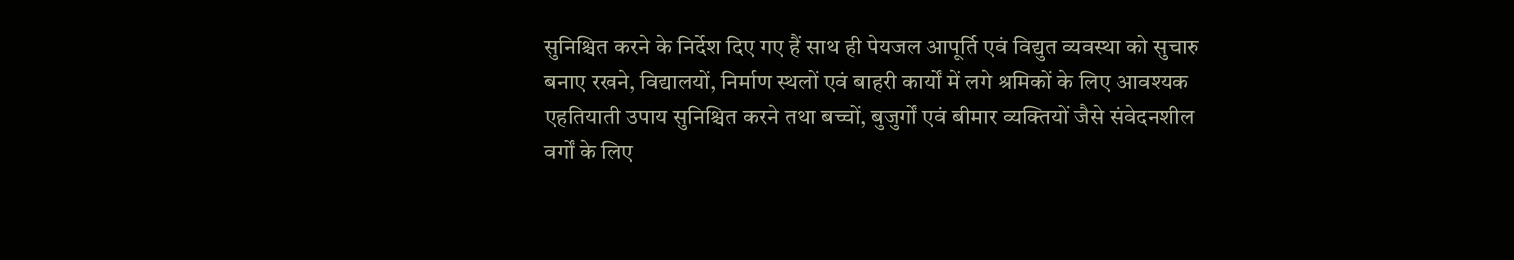सुनिश्चित करने के निर्देश दिए गए हैं साथ ही पेयजल आपूर्ति एवं विद्युत व्यवस्था को सुचारु बनाए रखने, विद्यालयों, निर्माण स्थलों एवं बाहरी कार्यों में लगे श्रमिकों के लिए आवश्यक एहतियाती उपाय सुनिश्चित करने तथा बच्चों, बुजुर्गों एवं बीमार व्यक्तियों जैसे संवेदनशील वर्गों के लिए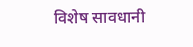विशेष सावधानी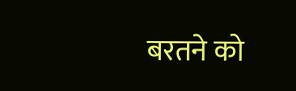बरतने को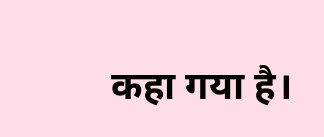कहा गया है।